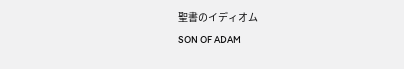聖書のイディオム
SON OF ADAM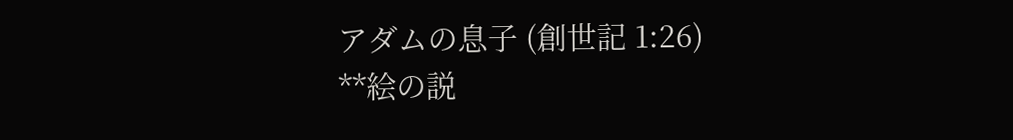アダムの息子 (創世記 1:26)
**絵の説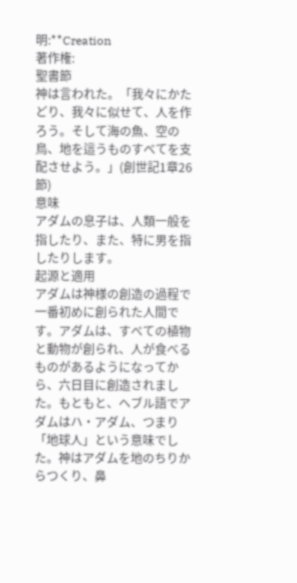明:**Creation
著作権:
聖書節
神は言われた。「我々にかたどり、我々に似せて、人を作ろう。そして海の魚、空の鳥、地を這うものすべてを支配させよう。」(創世記1章26節)
意味
アダムの息子は、人類一般を指したり、また、特に男を指したりします。
起源と適用
アダムは神様の創造の過程で一番初めに創られた人間です。アダムは、すべての植物と動物が創られ、人が食べるものがあるようになってから、六日目に創造されました。もともと、ヘブル語でアダムはハ・アダム、つまり「地球人」という意味でした。神はアダムを地のちりからつくり、鼻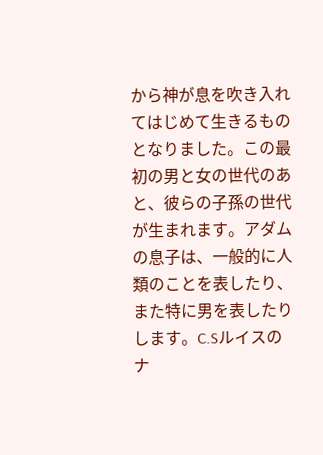から神が息を吹き入れてはじめて生きるものとなりました。この最初の男と女の世代のあと、彼らの子孫の世代が生まれます。アダムの息子は、一般的に人類のことを表したり、また特に男を表したりします。C.Sルイスのナ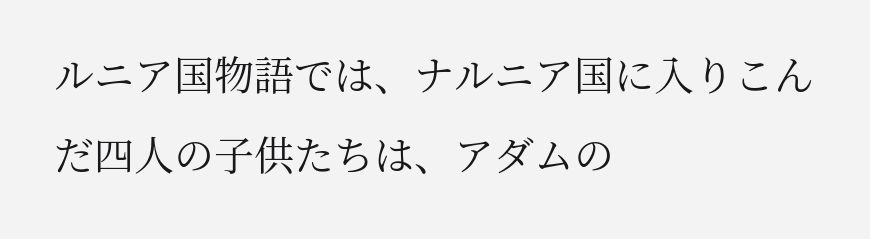ルニア国物語では、ナルニア国に入りこんだ四人の子供たちは、アダムの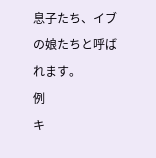息子たち、イブの娘たちと呼ばれます。
例
キ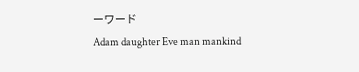ーワード
Adam daughter Eve man mankind